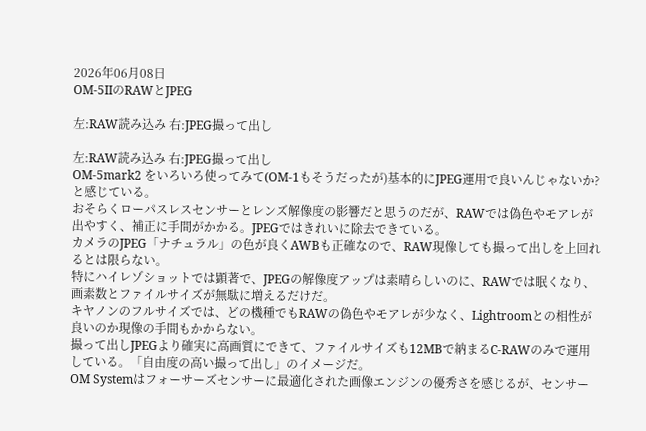2026年06月08日
OM-5IIのRAWとJPEG

左:RAW読み込み 右:JPEG撮って出し

左:RAW読み込み 右:JPEG撮って出し
OM-5mark2 をいろいろ使ってみて(OM-1もそうだったが)基本的にJPEG運用で良いんじゃないか?と感じている。
おそらくローパスレスセンサーとレンズ解像度の影響だと思うのだが、RAWでは偽色やモアレが出やすく、補正に手間がかかる。JPEGではきれいに除去できている。
カメラのJPEG「ナチュラル」の色が良くAWBも正確なので、RAW現像しても撮って出しを上回れるとは限らない。
特にハイレゾショットでは顕著で、JPEGの解像度アップは素晴らしいのに、RAWでは眠くなり、画素数とファイルサイズが無駄に増えるだけだ。
キヤノンのフルサイズでは、どの機種でもRAWの偽色やモアレが少なく、Lightroomとの相性が良いのか現像の手間もかからない。
撮って出しJPEGより確実に高画質にできて、ファイルサイズも12MBで納まるC-RAWのみで運用している。「自由度の高い撮って出し」のイメージだ。
OM Systemはフォーサーズセンサーに最適化された画像エンジンの優秀さを感じるが、センサー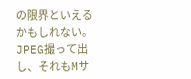の限界といえるかもしれない。
JPEG撮って出し、それもMサ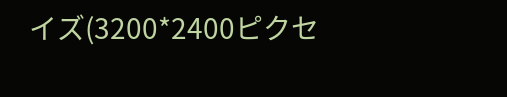イズ(3200*2400ピクセ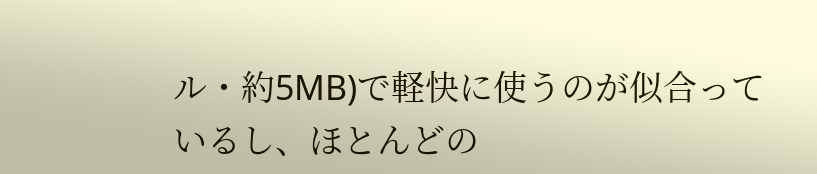ル・約5MB)で軽快に使うのが似合っているし、ほとんどの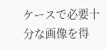ケースで必要十分な画像を得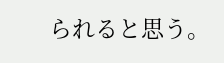られると思う。